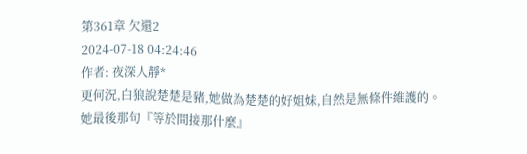第361章 欠還2
2024-07-18 04:24:46
作者: 夜深人靜*
更何況,白狼說楚楚是豬,她做為楚楚的好姐妹,自然是無條件維護的。
她最後那句『等於間接那什麼』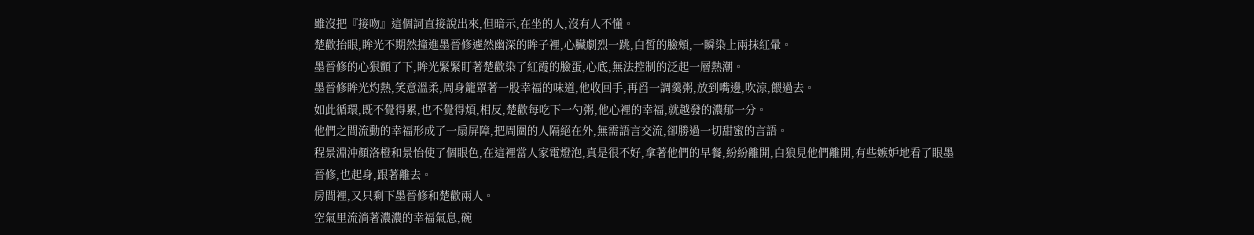雖沒把『接吻』這個詞直接說出來,但暗示,在坐的人,沒有人不懂。
楚歡抬眼,眸光不期然撞進墨晉修遽然幽深的眸子裡,心臟劇烈一跳,白皙的臉頰,一瞬染上兩抹紅暈。
墨晉修的心狠顫了下,眸光緊緊盯著楚歡染了紅霞的臉蛋,心底,無法控制的泛起一層熱潮。
墨晉修眸光灼熱,笑意溫柔,周身籠罩著一股幸福的味道,他收回手,再舀一調羹粥,放到嘴邊,吹涼,餵過去。
如此循環,既不覺得累,也不覺得煩,相反,楚歡每吃下一勺粥,他心裡的幸福,就越發的濃郁一分。
他們之間流動的幸福形成了一扇屏障,把周圍的人隔絕在外,無需語言交流,卻勝過一切甜蜜的言語。
程景淵沖顏洛橙和景怡使了個眼色,在這裡當人家電燈泡,真是很不好,拿著他們的早餐,紛紛離開,白狼見他們離開,有些嫉妒地看了眼墨晉修,也起身,跟著離去。
房間裡,又只剩下墨晉修和楚歡兩人。
空氣里流淌著濃濃的幸福氣息,碗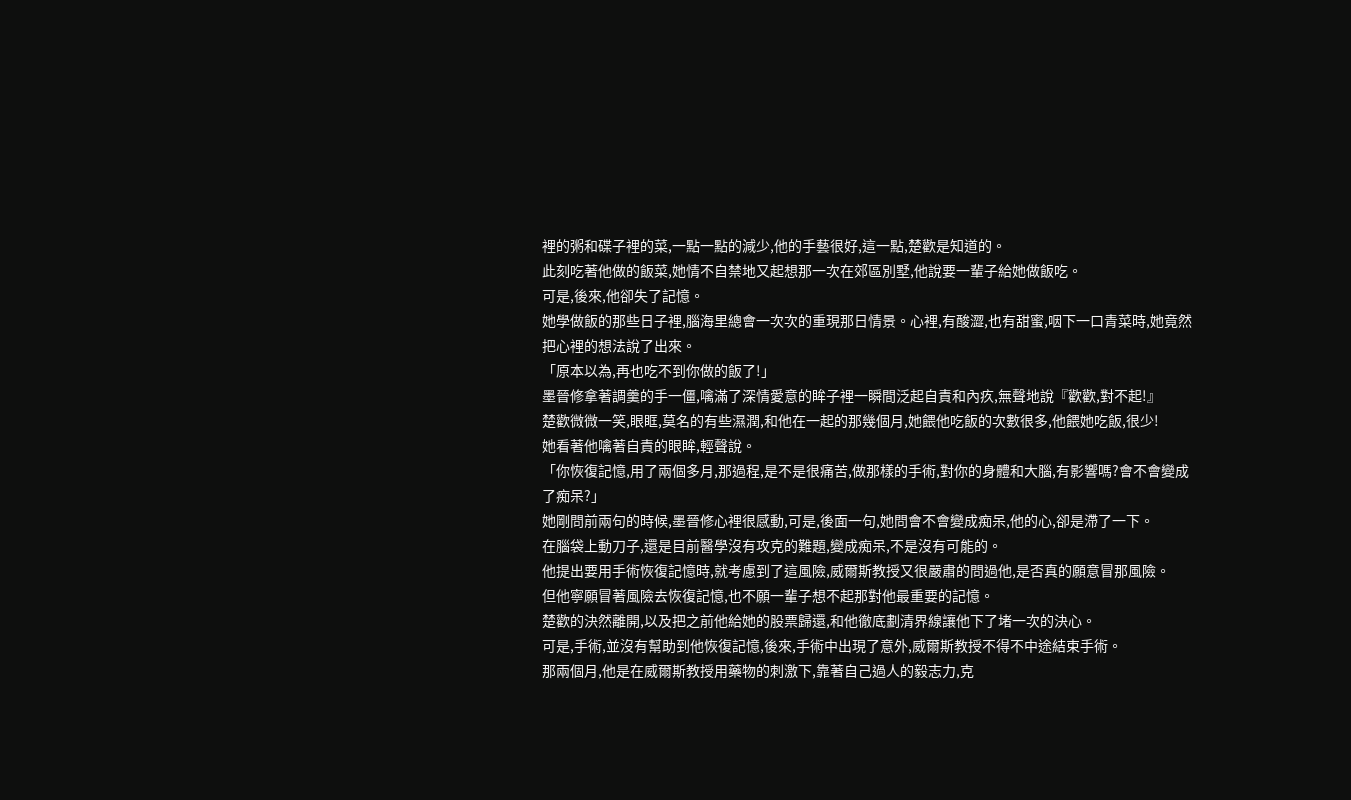裡的粥和碟子裡的菜,一點一點的減少,他的手藝很好,這一點,楚歡是知道的。
此刻吃著他做的飯菜,她情不自禁地又起想那一次在郊區別墅,他說要一輩子給她做飯吃。
可是,後來,他卻失了記憶。
她學做飯的那些日子裡,腦海里總會一次次的重現那日情景。心裡,有酸澀,也有甜蜜,咽下一口青菜時,她竟然把心裡的想法說了出來。
「原本以為,再也吃不到你做的飯了!」
墨晉修拿著調羹的手一僵,噙滿了深情愛意的眸子裡一瞬間泛起自責和內疚,無聲地說『歡歡,對不起!』
楚歡微微一笑,眼眶,莫名的有些濕潤,和他在一起的那幾個月,她餵他吃飯的次數很多,他餵她吃飯,很少!
她看著他噙著自責的眼眸,輕聲說。
「你恢復記憶,用了兩個多月,那過程,是不是很痛苦,做那樣的手術,對你的身體和大腦,有影響嗎?會不會變成了痴呆?」
她剛問前兩句的時候,墨晉修心裡很感動,可是,後面一句,她問會不會變成痴呆,他的心,卻是滯了一下。
在腦袋上動刀子,還是目前醫學沒有攻克的難題,變成痴呆,不是沒有可能的。
他提出要用手術恢復記憶時,就考慮到了這風險,威爾斯教授又很嚴肅的問過他,是否真的願意冒那風險。
但他寧願冒著風險去恢復記憶,也不願一輩子想不起那對他最重要的記憶。
楚歡的決然離開,以及把之前他給她的股票歸還,和他徹底劃清界線讓他下了堵一次的決心。
可是,手術,並沒有幫助到他恢復記憶,後來,手術中出現了意外,威爾斯教授不得不中途結束手術。
那兩個月,他是在威爾斯教授用藥物的刺激下,靠著自己過人的毅志力,克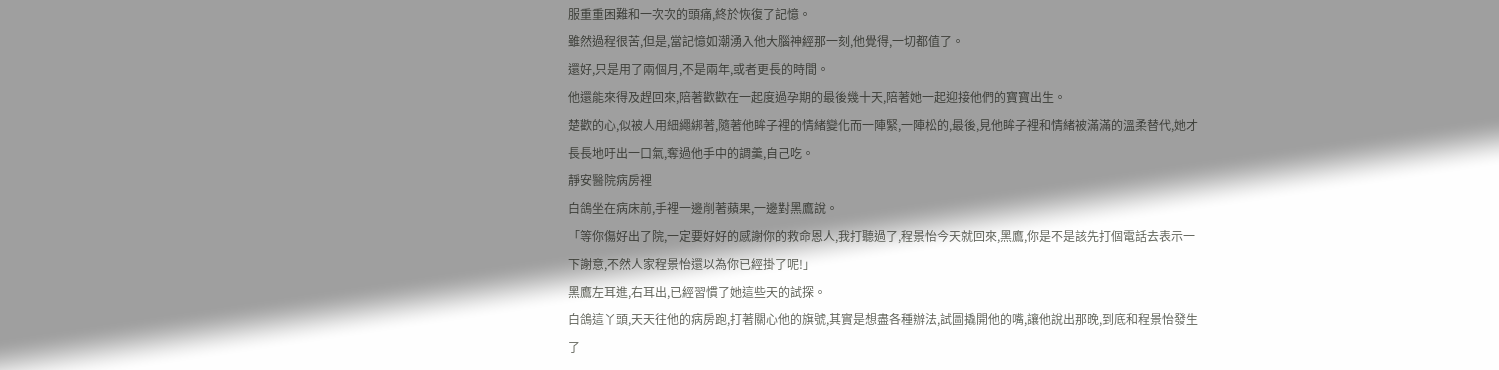服重重困難和一次次的頭痛,終於恢復了記憶。
雖然過程很苦,但是,當記憶如潮湧入他大腦神經那一刻,他覺得,一切都值了。
還好,只是用了兩個月,不是兩年,或者更長的時間。
他還能來得及趕回來,陪著歡歡在一起度過孕期的最後幾十天,陪著她一起迎接他們的寶寶出生。
楚歡的心,似被人用細繩綁著,隨著他眸子裡的情緒變化而一陣緊,一陣松的,最後,見他眸子裡和情緒被滿滿的溫柔替代,她才長長地吁出一口氣,奪過他手中的調羹,自己吃。
靜安醫院病房裡
白鴿坐在病床前,手裡一邊削著蘋果,一邊對黑鷹說。
「等你傷好出了院,一定要好好的感謝你的救命恩人,我打聽過了,程景怡今天就回來,黑鷹,你是不是該先打個電話去表示一下謝意,不然人家程景怡還以為你已經掛了呢!」
黑鷹左耳進,右耳出,已經習慣了她這些天的試探。
白鴿這丫頭,天天往他的病房跑,打著關心他的旗號,其實是想盡各種辦法,試圖撬開他的嘴,讓他說出那晚,到底和程景怡發生了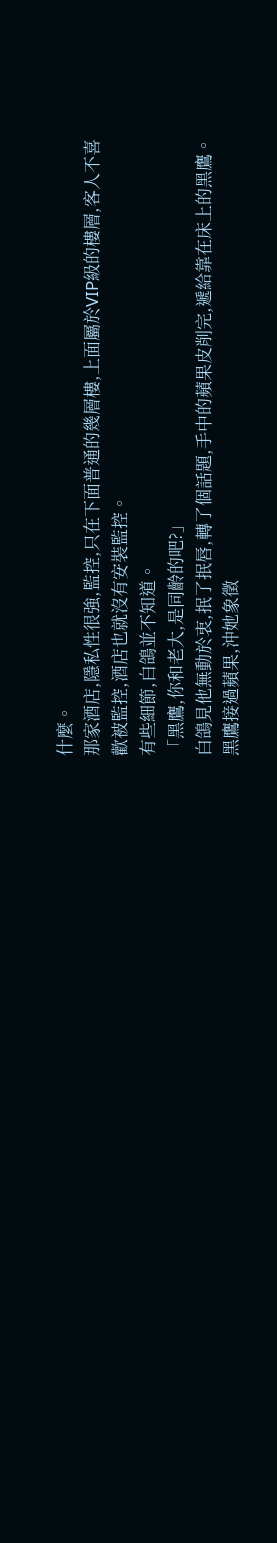什麼。
那家酒店,隱私性很強,監控,只在下面普通的幾層樓,上面屬於VIP級的樓層,客人不喜歡被監控,酒店也就沒有安裝監控。
有些細節,白鴿並不知道。
「黑鷹,你和老大,是同齡的吧?」
白鴿見他無動於衷,抿了抿唇,轉了個話題,手中的蘋果皮削完,遞給靠在床上的黑鷹。
黑鷹接過蘋果,沖她象徵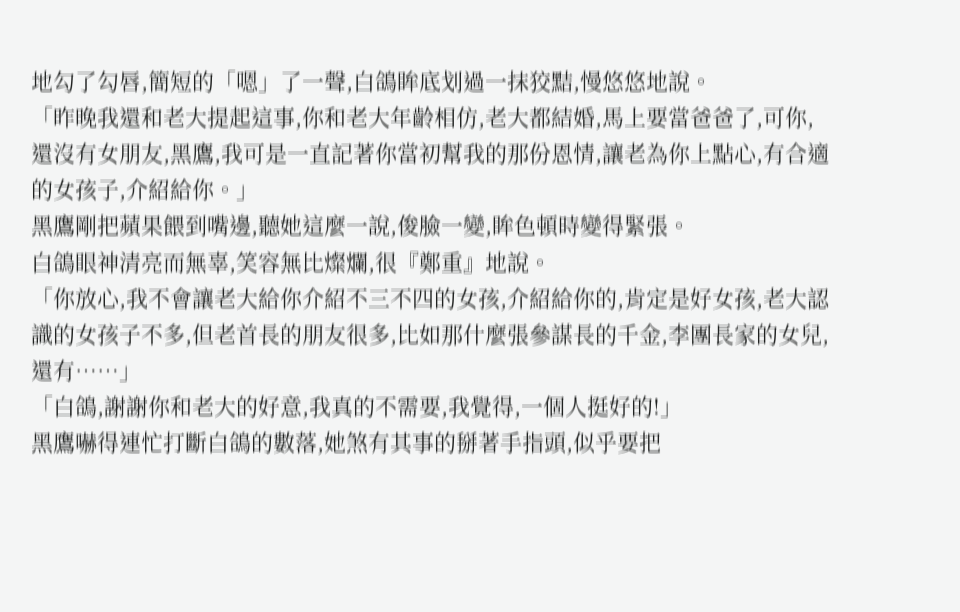地勾了勾唇,簡短的「嗯」了一聲,白鴿眸底划過一抹狡黠,慢悠悠地說。
「昨晚我還和老大提起這事,你和老大年齡相仿,老大都結婚,馬上要當爸爸了,可你,還沒有女朋友,黑鷹,我可是一直記著你當初幫我的那份恩情,讓老為你上點心,有合適的女孩子,介紹給你。」
黑鷹剛把蘋果餵到嘴邊,聽她這麼一說,俊臉一變,眸色頓時變得緊張。
白鴿眼神清亮而無辜,笑容無比燦爛,很『鄭重』地說。
「你放心,我不會讓老大給你介紹不三不四的女孩,介紹給你的,肯定是好女孩,老大認識的女孩子不多,但老首長的朋友很多,比如那什麼張參謀長的千金,李團長家的女兒,還有……」
「白鴿,謝謝你和老大的好意,我真的不需要,我覺得,一個人挺好的!」
黑鷹嚇得連忙打斷白鴿的數落,她煞有其事的掰著手指頭,似乎要把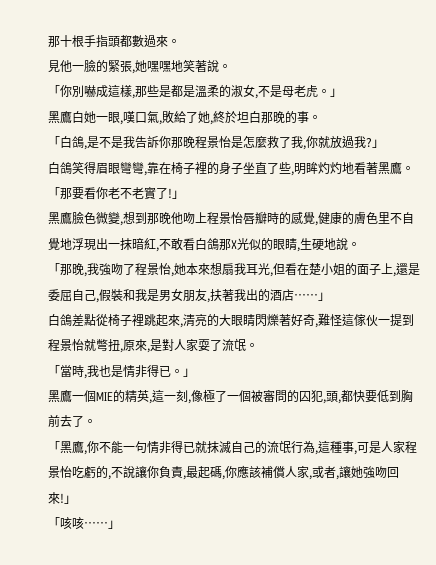那十根手指頭都數過來。
見他一臉的緊張,她嘿嘿地笑著說。
「你別嚇成這樣,那些是都是溫柔的淑女,不是母老虎。」
黑鷹白她一眼,嘆口氣,敗給了她,終於坦白那晚的事。
「白鴿,是不是我告訴你那晚程景怡是怎麼救了我,你就放過我?」
白鴿笑得眉眼彎彎,靠在椅子裡的身子坐直了些,明眸灼灼地看著黑鷹。
「那要看你老不老實了!」
黑鷹臉色微變,想到那晚他吻上程景怡唇瓣時的感覺,健康的膚色里不自覺地浮現出一抹暗紅,不敢看白鴿那X光似的眼睛,生硬地說。
「那晚,我強吻了程景怡,她本來想扇我耳光,但看在楚小姐的面子上,還是委屈自己,假裝和我是男女朋友,扶著我出的酒店……」
白鴿差點從椅子裡跳起來,清亮的大眼睛閃爍著好奇,難怪這傢伙一提到程景怡就彆扭,原來,是對人家耍了流氓。
「當時,我也是情非得已。」
黑鷹一個MIE的精英,這一刻,像極了一個被審問的囚犯,頭,都快要低到胸前去了。
「黑鷹,你不能一句情非得已就抹滅自己的流氓行為,這種事,可是人家程景怡吃虧的,不說讓你負責,最起碼,你應該補償人家,或者,讓她強吻回來!」
「咳咳……」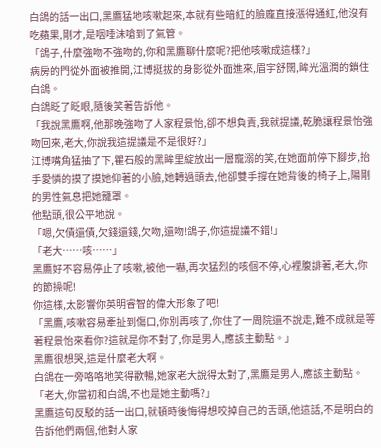白鴿的話一出口,黑鷹猛地咳嗽起來,本就有些暗紅的臉龐直接漲得通紅,他沒有吃蘋果,剛才,是咽唾沫嗆到了氣管。
「鴿子,什麼強吻不強吻的,你和黑鷹聊什麼呢?把他咳嗽成這樣?」
病房的門從外面被推開,江博挺拔的身影從外面進來,眉宇舒闊,眸光溫潤的鎖住白鴿。
白鴿眨了眨眼,隨後笑著告訴他。
「我說黑鷹啊,他那晚強吻了人家程景怡,卻不想負責,我就提議,乾脆讓程景怡強吻回來,老大,你說我這提議是不是很好?」
江博嘴角猛抽了下,瞿石般的黑眸里綻放出一層寵溺的笑,在她面前停下腳步,抬手愛憐的摸了摸她仰著的小臉,她轉過頭去,他卻雙手撐在她背後的椅子上,陽剛的男性氣息把她籠罩。
他點頭,很公平地說。
「嗯,欠債還債,欠錢還錢,欠吻,還吻!鴿子,你這提議不錯!」
「老大……咳……」
黑鷹好不容易停止了咳嗽,被他一嚇,再次猛烈的咳個不停,心裡腹誹著,老大,你的節操呢!
你這樣,太影響你英明睿智的偉大形象了吧!
「黑鷹,咳嗽容易牽扯到傷口,你別再咳了,你住了一周院還不說走,難不成就是等著程景怡來看你?這就是你不對了,你是男人,應該主動點。」
黑鷹很想哭,這是什麼老大啊。
白鴿在一旁咯咯地笑得歡暢,她家老大說得太對了,黑鷹是男人,應該主動點。
「老大,你當初和白鴿,不也是她主動嗎?」
黑鷹這句反駁的話一出口,就頓時後悔得想咬掉自己的舌頭,他這話,不是明白的告訴他們兩個,他對人家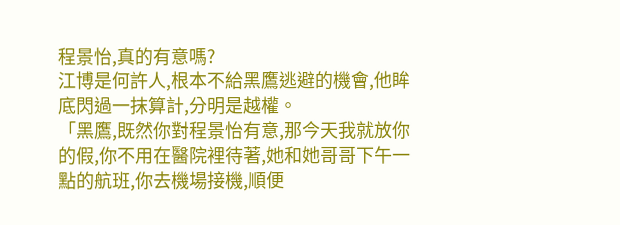程景怡,真的有意嗎?
江博是何許人,根本不給黑鷹逃避的機會,他眸底閃過一抹算計,分明是越權。
「黑鷹,既然你對程景怡有意,那今天我就放你的假,你不用在醫院裡待著,她和她哥哥下午一點的航班,你去機場接機,順便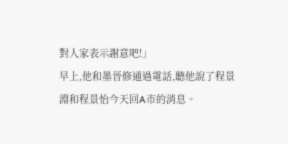對人家表示謝意吧!」
早上,他和墨晉修通過電話,聽他說了程景淵和程景怡今天回A市的消息。